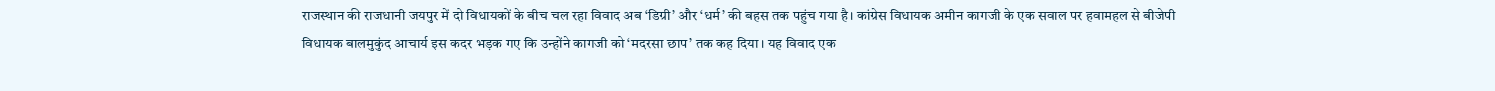राजस्थान की राजधानी जयपुर में दो विधायकों के बीच चल रहा विवाद अब ‘डिग्री’ और ‘धर्म’ की बहस तक पहुंच गया है। कांग्रेस विधायक अमीन कागजी के एक सवाल पर हवामहल से बीजेपी विधायक बालमुकुंद आचार्य इस कदर भड़क गए कि उन्होंने कागजी को ‘मदरसा छाप’ तक कह दिया। यह विवाद एक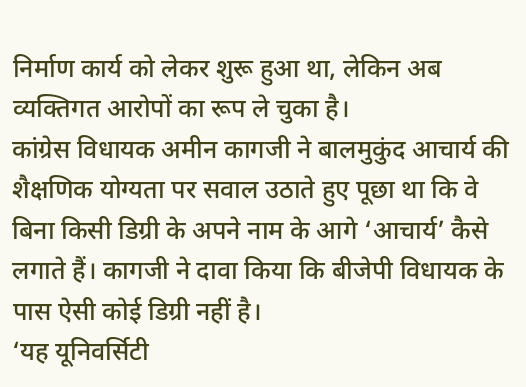निर्माण कार्य को लेकर शुरू हुआ था, लेकिन अब व्यक्तिगत आरोपों का रूप ले चुका है।
कांग्रेस विधायक अमीन कागजी ने बालमुकुंद आचार्य की शैक्षणिक योग्यता पर सवाल उठाते हुए पूछा था कि वे बिना किसी डिग्री के अपने नाम के आगे ‘आचार्य’ कैसे लगाते हैं। कागजी ने दावा किया कि बीजेपी विधायक के पास ऐसी कोई डिग्री नहीं है।
‘यह यूनिवर्सिटी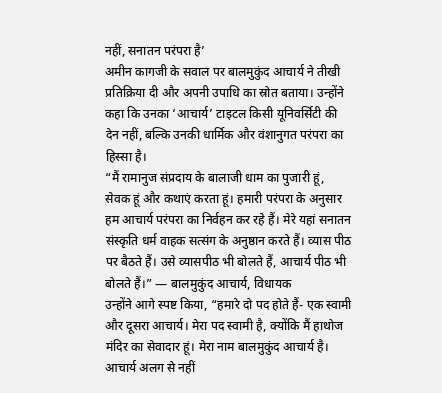नहीं, सनातन परंपरा है’
अमीन कागजी के सवाल पर बालमुकुंद आचार्य ने तीखी प्रतिक्रिया दी और अपनी उपाधि का स्रोत बताया। उन्होंने कहा कि उनका ‘आचार्य’ टाइटल किसी यूनिवर्सिटी की देन नहीं, बल्कि उनकी धार्मिक और वंशानुगत परंपरा का हिस्सा है।
“मैं रामानुज संप्रदाय के बालाजी धाम का पुजारी हूं, सेवक हूं और कथाएं करता हूं। हमारी परंपरा के अनुसार हम आचार्य परंपरा का निर्वहन कर रहे हैं। मेरे यहां सनातन संस्कृति धर्म वाहक सत्संग के अनुष्ठान करते हैं। व्यास पीठ पर बैठते हैं। उसे व्यासपीठ भी बोलते हैं, आचार्य पीठ भी बोलते हैं।” — बालमुकुंद आचार्य, विधायक
उन्होंने आगे स्पष्ट किया, “हमारे दो पद होते हैं- एक स्वामी और दूसरा आचार्य। मेरा पद स्वामी है, क्योंकि मैं हाथोज मंदिर का सेवादार हूं। मेरा नाम बालमुकुंद आचार्य है। आचार्य अलग से नहीं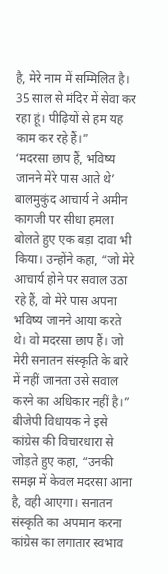है, मेरे नाम में सम्मिलित है। 35 साल से मंदिर में सेवा कर रहा हूं। पीढ़ियों से हम यह काम कर रहे हैं।”
‘मदरसा छाप हैं, भविष्य जानने मेरे पास आते थे’
बालमुकुंद आचार्य ने अमीन कागजी पर सीधा हमला बोलते हुए एक बड़ा दावा भी किया। उन्होंने कहा, “जो मेरे आचार्य होने पर सवाल उठा रहे हैं, वो मेरे पास अपना भविष्य जानने आया करते थे। वो मदरसा छाप हैं। जो मेरी सनातन संस्कृति के बारे में नहीं जानता उसे सवाल करने का अधिकार नहीं है।”
बीजेपी विधायक ने इसे कांग्रेस की विचारधारा से जोड़ते हुए कहा, “उनकी समझ में केवल मदरसा आना है, वही आएगा। सनातन संस्कृति का अपमान करना कांग्रेस का लगातार स्वभाव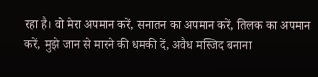रहा है। वो मेरा अपमान करें, सनातन का अपमान करें, तिलक का अपमान करें, मुझे जान से मारने की धमकी दें, अवैध मस्जिद बनाना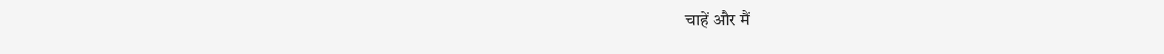चाहें और मैं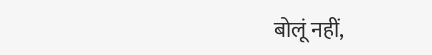बोलूं नहीं,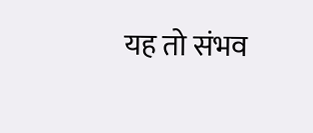यह तो संभव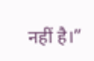नहीं है।”